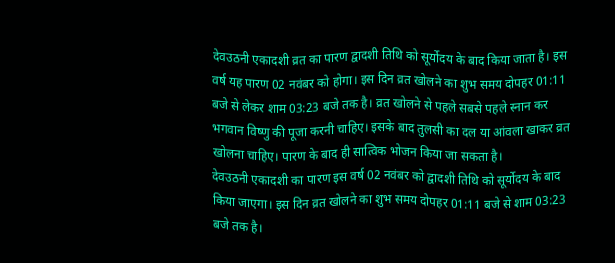देवउठनी एकादशी व्रत का पारण द्वादशी तिथि को सूर्योदय के बाद किया जाता है। इस वर्ष यह पारण 02 नवंबर को होगा। इस दिन व्रत खोलने का शुभ समय दोपहर 01:11 बजे से लेकर शाम 03:23 बजे तक है। व्रत खोलने से पहले सबसे पहले स्नान कर भगवान विष्णु की पूजा करनी चाहिए। इसके बाद तुलसी का दल या आंवला खाकर व्रत खोलना चाहिए। पारण के बाद ही सात्विक भोजन किया जा सकता है।
देवउठनी एकादशी का पारण इस वर्ष 02 नवंबर को द्वादशी तिथि को सूर्योदय के बाद किया जाएगा। इस दिन व्रत खोलने का शुभ समय दोपहर 01:11 बजे से शाम 03:23 बजे तक है।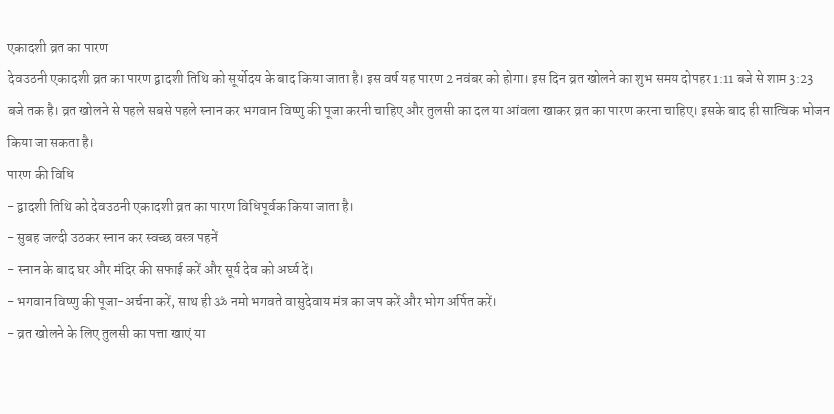एकादशी व्रत का पारण
देवउठनी एकादशी व्रत का पारण द्वादशी तिथि को सूर्योदय के बाद किया जाता है। इस वर्ष यह पारण 2 नवंबर को होगा। इस दिन व्रत खोलने का शुभ समय दोपहर 1:11 बजे से शाम 3:23 बजे तक है। व्रत खोलने से पहले सबसे पहले स्नान कर भगवान विष्णु की पूजा करनी चाहिए और तुलसी का दल या आंवला खाकर व्रत का पारण करना चाहिए। इसके बाद ही सात्विक भोजन किया जा सकता है।
पारण की विधि
- द्वादशी तिथि को देवउठनी एकादशी व्रत का पारण विधिपूर्वक किया जाता है।
- सुबह जल्दी उठकर स्नान कर स्वच्छ वस्त्र पहनें
- स्नान के बाद घर और मंदिर की सफाई करें और सूर्य देव को अर्घ्य दें।
- भगवान विष्णु की पूजा-अर्चना करें, साथ ही ॐ नमो भगवते वासुदेवाय मंत्र का जप करें और भोग अर्पित करें।
- व्रत खोलने के लिए तुलसी का पत्ता खाएं या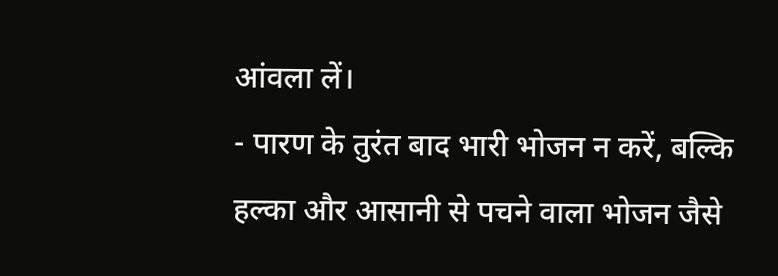आंवला लें।
- पारण के तुरंत बाद भारी भोजन न करें, बल्कि हल्का और आसानी से पचने वाला भोजन जैसे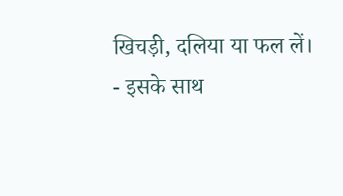खिचड़ी, दलिया या फल लें।
- इसके साथ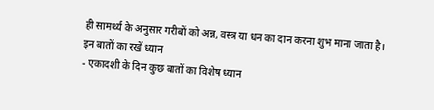ही सामर्थ्य के अनुसार गरीबों को अन्न, वस्त्र या धन का दान करना शुभ माना जाता है।
इन बातों का रखें ध्यान
- एकादशी के दिन कुछ बातों का विशेष ध्यान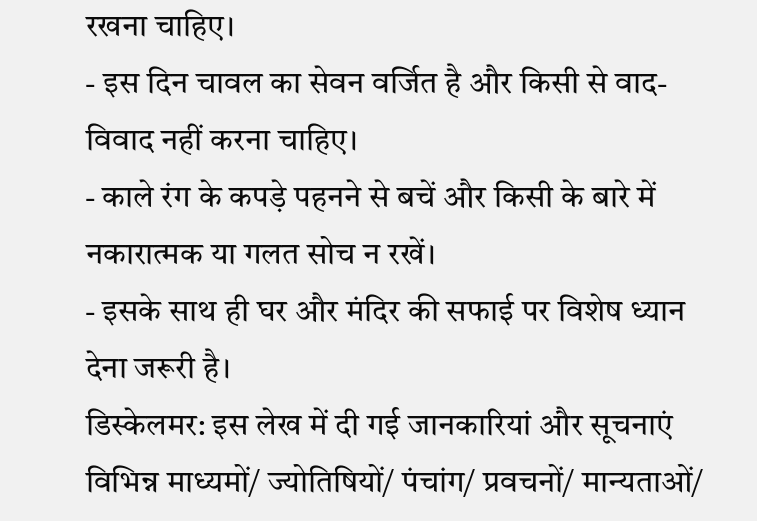रखना चाहिए।
- इस दिन चावल का सेवन वर्जित है और किसी से वाद-विवाद नहीं करना चाहिए।
- काले रंग के कपड़े पहनने से बचें और किसी के बारे में नकारात्मक या गलत सोच न रखें।
- इसके साथ ही घर और मंदिर की सफाई पर विशेष ध्यान देना जरूरी है।
डिस्केलमर: इस लेख में दी गई जानकारियां और सूचनाएं विभिन्न माध्यमों/ ज्योतिषियों/ पंचांग/ प्रवचनों/ मान्यताओं/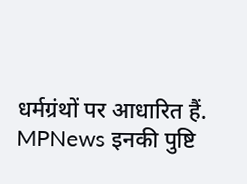धर्मग्रंथों पर आधारित हैं. MPNews इनकी पुष्टि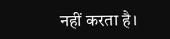नहीं करता है।